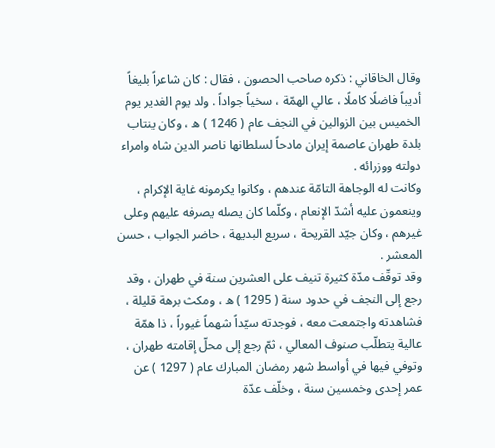وقال الخاقاني : ذكره صاحب الحصون ، فقال : كان شاعراً بليغاً أديباً فاضلًا كاملًا ، عالي الهمّة ، سخياً جواداً . ولد يوم الغدير يوم الخميس بين الزوالين في النجف عام ( 1246 ) ه ، وكان ينتاب بلدة طهران عاصمة إيران مادحاً لسلطانها ناصر الدين شاه وامراء دولته ووزرائه .
وكانت له الوجاهة التامّة عندهم ، وكانوا يكرمونه غاية الإكرام ، وينعمون عليه أشدّ الإنعام ، وكلّما كان يصله يصرفه عليهم وعلى غيرهم ، وكان جيّد القريحة ، سريع البديهة ، حاضر الجواب ، حسن المعشر .
وقد توقّف مدّة كثيرة تنيف على العشرين سنة في طهران ، وقد رجع إلى النجف في حدود سنة ( 1295 ) ه ، ومكث برهة قليلة ، فشاهدته واجتمعت معه ، فوجدته سيّداً شهماً غيوراً ، ذا همّة عالية يتطلّب صنوف المعالي ، ثمّ رجع إلى محلّ إقامته طهران ، وتوفي فيها في أواسط شهر رمضان المبارك عام ( 1297 ) عن عمر إحدى وخمسين سنة ، وخلّف عدّة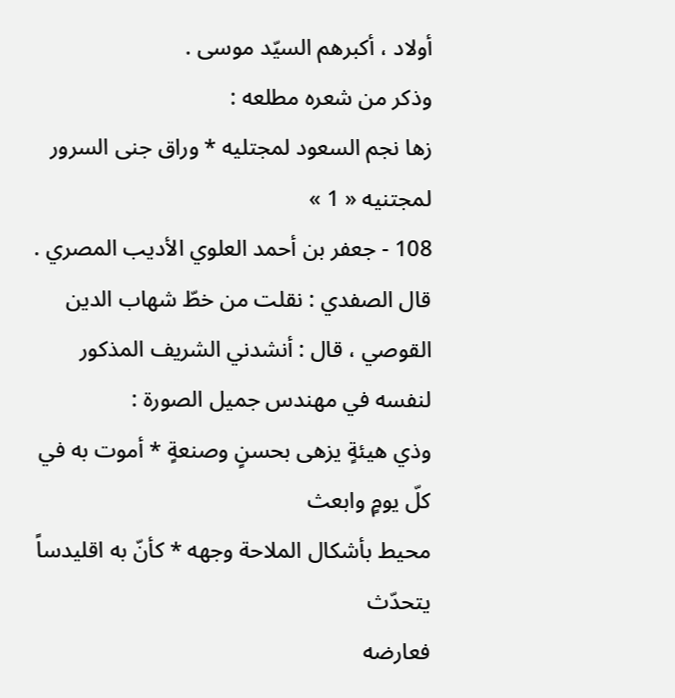أولاد ، أكبرهم السيّد موسى .
وذكر من شعره مطلعه :
زها نجم السعود لمجتليه * وراق جنى السرور لمجتنيه « 1 »
108 - جعفر بن أحمد العلوي الأديب المصري .
قال الصفدي : نقلت من خطّ شهاب الدين القوصي ، قال : أنشدني الشريف المذكور لنفسه في مهندس جميل الصورة :
وذي هيئةٍ يزهى بحسنٍ وصنعةٍ * أموت به في كلّ يومٍ وابعث
محيط بأشكال الملاحة وجهه * كأنّ به اقليدساً يتحدّث
فعارضه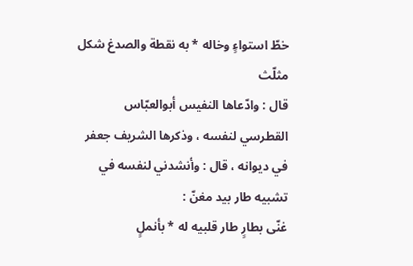خطّ استواءٍ وخاله * به نقطة والصدغ شكل مثلّث
قال : وادّعاها النفيس أبوالعبّاس القطرسي لنفسه ، وذكرها الشريف جعفر في ديوانه ، قال : وأنشدني لنفسه في تشبيه طار بيد مغنّ :
غنّى بطارٍ طار قلبيه له * بأنملٍ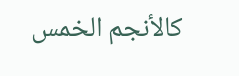كالأنجم الخمس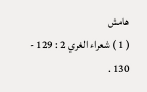هامش
( 1 ) شعراء الغري 2 : 129 - 130 .